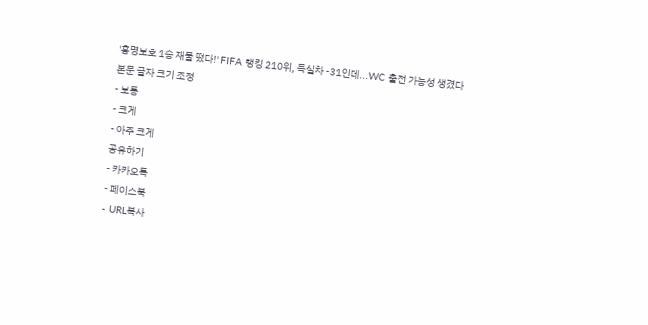'홍명보호 1승 재물 떴다!' FIFA 랭킹 210위, 득실차 -31인데...WC 출전 가능성 생겼다
본문 글자 크기 조정
- 보통
- 크게
- 아주 크게
공유하기
- 카카오톡
- 페이스북
- URL복사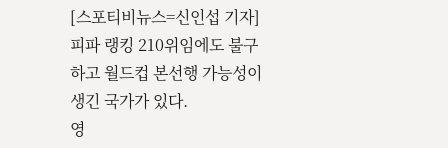[스포티비뉴스=신인섭 기자] 피파 랭킹 210위임에도 불구하고 월드컵 본선행 가능성이 생긴 국가가 있다.
영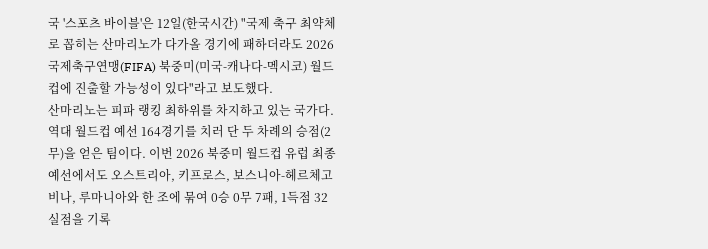국 '스포츠 바이블'은 12일(한국시간) "국제 축구 최약체로 꼽히는 산마리노가 다가올 경기에 패하더라도 2026 국제축구연맹(FIFA) 북중미(미국-캐나다-멕시코) 월드컵에 진출할 가능성이 있다"라고 보도했다.
산마리노는 피파 랭킹 최하위를 차지하고 있는 국가다. 역대 월드컵 예선 164경기를 치러 단 두 차례의 승점(2무)을 얻은 팀이다. 이번 2026 북중미 월드컵 유럽 최종 예선에서도 오스트리아, 키프로스, 보스니아-헤르체고비나, 루마니아와 한 조에 묶여 0승 0무 7패, 1득점 32실점을 기록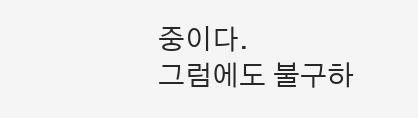중이다.
그럼에도 불구하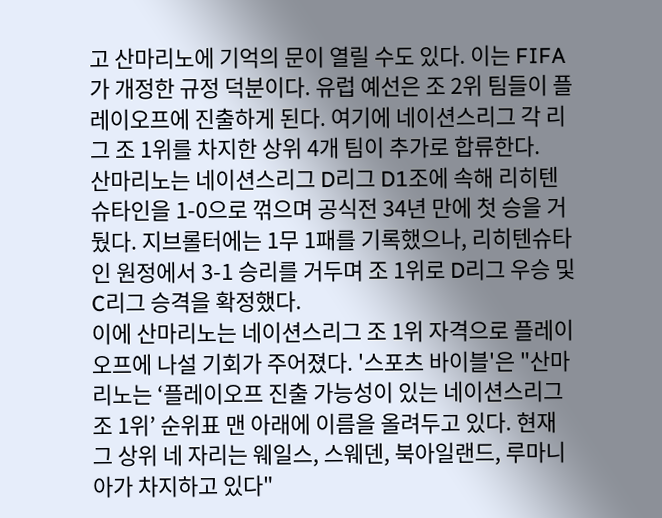고 산마리노에 기억의 문이 열릴 수도 있다. 이는 FIFA가 개정한 규정 덕분이다. 유럽 예선은 조 2위 팀들이 플레이오프에 진출하게 된다. 여기에 네이션스리그 각 리그 조 1위를 차지한 상위 4개 팀이 추가로 합류한다.
산마리노는 네이션스리그 D리그 D1조에 속해 리히텐슈타인을 1-0으로 꺾으며 공식전 34년 만에 첫 승을 거뒀다. 지브롤터에는 1무 1패를 기록했으나, 리히텐슈타인 원정에서 3-1 승리를 거두며 조 1위로 D리그 우승 및 C리그 승격을 확정했다.
이에 산마리노는 네이션스리그 조 1위 자격으로 플레이오프에 나설 기회가 주어졌다. '스포츠 바이블'은 "산마리노는 ‘플레이오프 진출 가능성이 있는 네이션스리그 조 1위’ 순위표 맨 아래에 이름을 올려두고 있다. 현재 그 상위 네 자리는 웨일스, 스웨덴, 북아일랜드, 루마니아가 차지하고 있다"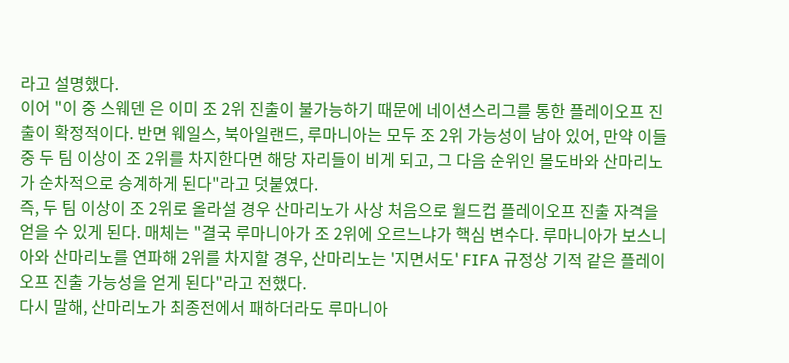라고 설명했다.
이어 "이 중 스웨덴 은 이미 조 2위 진출이 불가능하기 때문에 네이션스리그를 통한 플레이오프 진출이 확정적이다. 반면 웨일스, 북아일랜드, 루마니아는 모두 조 2위 가능성이 남아 있어, 만약 이들 중 두 팀 이상이 조 2위를 차지한다면 해당 자리들이 비게 되고, 그 다음 순위인 몰도바와 산마리노가 순차적으로 승계하게 된다"라고 덧붙였다.
즉, 두 팀 이상이 조 2위로 올라설 경우 산마리노가 사상 처음으로 월드컵 플레이오프 진출 자격을 얻을 수 있게 된다. 매체는 "결국 루마니아가 조 2위에 오르느냐가 핵심 변수다. 루마니아가 보스니아와 산마리노를 연파해 2위를 차지할 경우, 산마리노는 '지면서도' FIFA 규정상 기적 같은 플레이오프 진출 가능성을 얻게 된다"라고 전했다.
다시 말해, 산마리노가 최종전에서 패하더라도 루마니아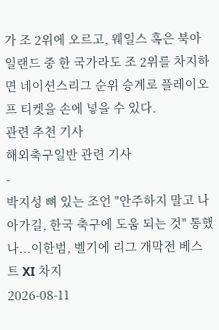가 조 2위에 오르고, 웨일스 혹은 북아일랜드 중 한 국가라도 조 2위를 차지하면 네이션스리그 순위 승계로 플레이오프 티켓을 손에 넣을 수 있다.
관련 추천 기사
해외축구일반 관련 기사
-
박지성 뼈 있는 조언 "안주하지 말고 나아가길, 한국 축구에 도움 되는 것" 통했나...이한범, 벨기에 리그 개막전 베스트 XI 차지
2026-08-11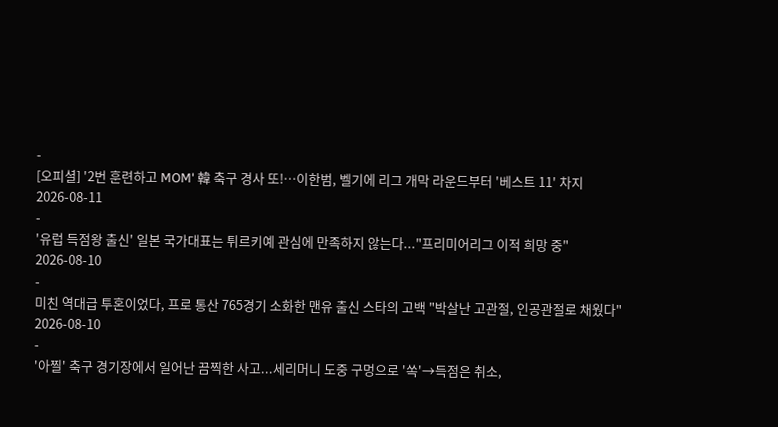-
[오피셜] '2번 훈련하고 MOM' 韓 축구 경사 또!…이한범, 벨기에 리그 개막 라운드부터 '베스트 11' 차지
2026-08-11
-
'유럽 득점왕 출신' 일본 국가대표는 튀르키예 관심에 만족하지 않는다..."프리미어리그 이적 희망 중"
2026-08-10
-
미친 역대급 투혼이었다, 프로 통산 765경기 소화한 맨유 출신 스타의 고백 "박살난 고관절, 인공관절로 채웠다"
2026-08-10
-
'아찔' 축구 경기장에서 일어난 끔찍한 사고...세리머니 도중 구멍으로 '쏙'→득점은 취소,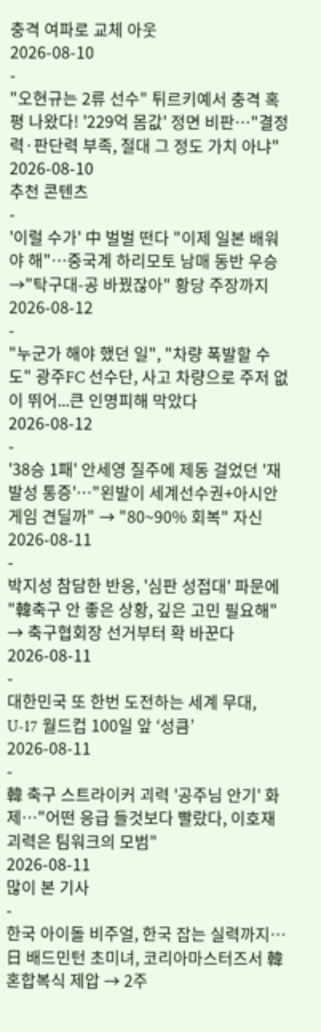충격 여파로 교체 아웃
2026-08-10
-
"오현규는 2류 선수" 튀르키예서 충격 혹평 나왔다! '229억 몸값' 정면 비판…"결정력·판단력 부족, 절대 그 정도 가치 아냐"
2026-08-10
추천 콘텐츠
-
'이럴 수가' 中 벌벌 떤다 "이제 일본 배워야 해"…중국계 하리모토 남매 동반 우승→"탁구대-공 바꿨잖아" 황당 주장까지
2026-08-12
-
"누군가 해야 했던 일", "차량 폭발할 수도" 광주FC 선수단, 사고 차량으로 주저 없이 뛰어...큰 인명피해 막았다
2026-08-12
-
'38승 1패' 안세영 질주에 제동 걸었던 '재발성 통증'…"왼발이 세계선수권+아시안게임 견딜까" → "80~90% 회복" 자신
2026-08-11
-
박지성 참담한 반응, '심판 성접대' 파문에 "韓축구 안 좋은 상황, 깊은 고민 필요해" → 축구협회장 선거부터 확 바꾼다
2026-08-11
-
대한민국 또 한번 도전하는 세계 무대, U-17 월드컵 100일 앞 ‘성큼’
2026-08-11
-
韓 축구 스트라이커 괴력 '공주님 안기' 화제…"어떤 응급 들것보다 빨랐다, 이호재 괴력은 팀워크의 모범"
2026-08-11
많이 본 기사
-
한국 아이돌 비주얼, 한국 잡는 실력까지…日 배드민턴 초미녀, 코리아마스터즈서 韓 혼합복식 제압 → 2주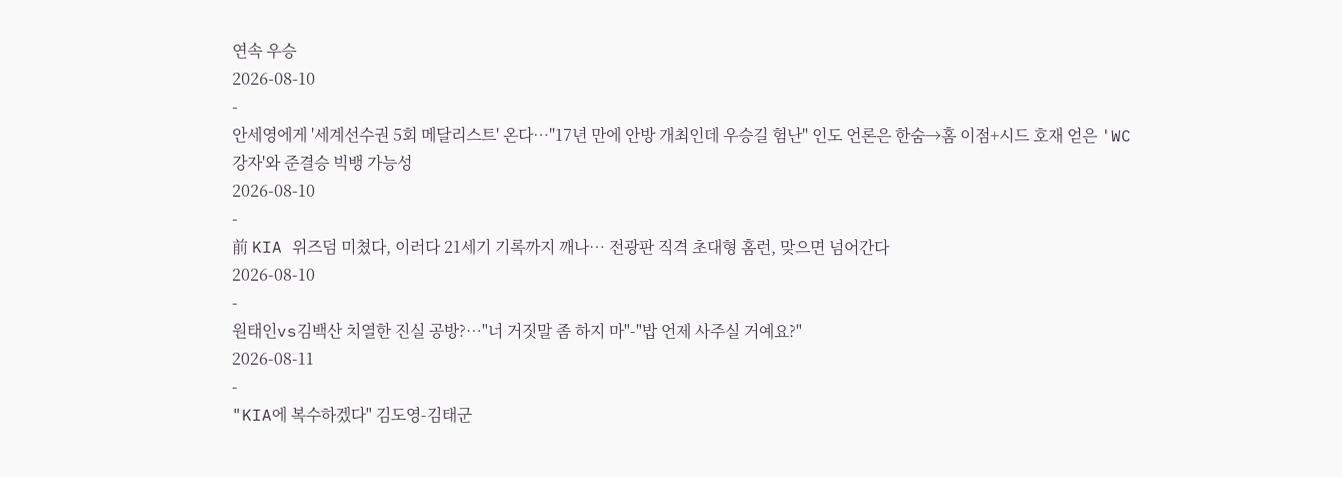연속 우승
2026-08-10
-
안세영에게 '세계선수권 5회 메달리스트' 온다…"17년 만에 안방 개최인데 우승길 험난" 인도 언론은 한숨→홈 이점+시드 호재 얻은 'WC 강자'와 준결승 빅뱅 가능성
2026-08-10
-
前 KIA 위즈덤 미쳤다, 이러다 21세기 기록까지 깨나… 전광판 직격 초대형 홈런, 맞으면 넘어간다
2026-08-10
-
원태인vs김백산 치열한 진실 공방?…"너 거짓말 좀 하지 마"-"밥 언제 사주실 거예요?"
2026-08-11
-
"KIA에 복수하겠다" 김도영-김태군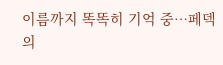이름까지 똑똑히 기억 중…페덱의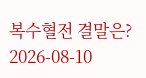복수혈전 결말은?
2026-08-10